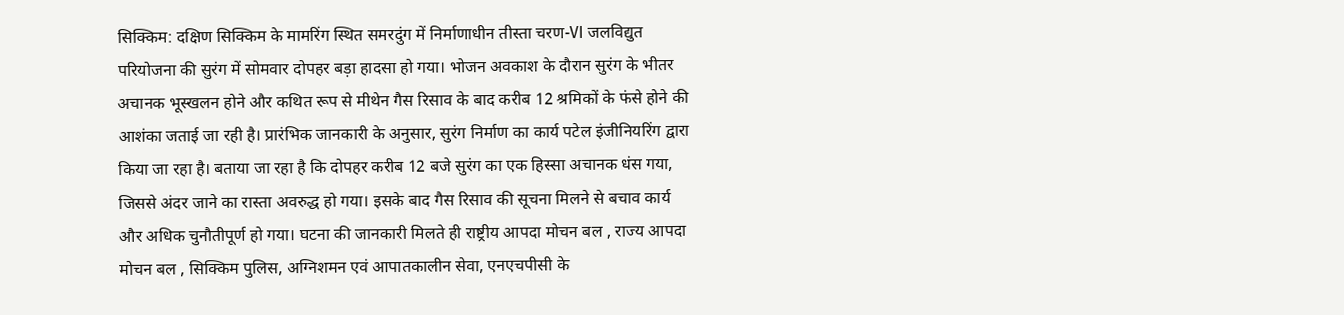सिक्किम: दक्षिण सिक्किम के मामरिंग स्थित समरदुंग में निर्माणाधीन तीस्ता चरण-VI जलविद्युत परियोजना की सुरंग में सोमवार दोपहर बड़ा हादसा हो गया। भोजन अवकाश के दौरान सुरंग के भीतर अचानक भूस्खलन होने और कथित रूप से मीथेन गैस रिसाव के बाद करीब 12 श्रमिकों के फंसे होने की आशंका जताई जा रही है। प्रारंभिक जानकारी के अनुसार, सुरंग निर्माण का कार्य पटेल इंजीनियरिंग द्वारा किया जा रहा है। बताया जा रहा है कि दोपहर करीब 12 बजे सुरंग का एक हिस्सा अचानक धंस गया, जिससे अंदर जाने का रास्ता अवरुद्ध हो गया। इसके बाद गैस रिसाव की सूचना मिलने से बचाव कार्य और अधिक चुनौतीपूर्ण हो गया। घटना की जानकारी मिलते ही राष्ट्रीय आपदा मोचन बल , राज्य आपदा मोचन बल , सिक्किम पुलिस, अग्निशमन एवं आपातकालीन सेवा, एनएचपीसी के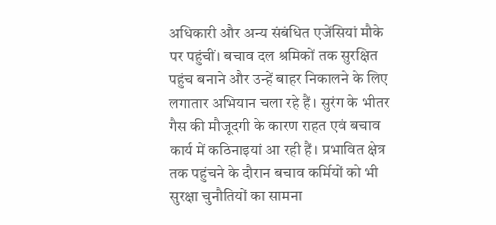अधिकारी और अन्य संबंधित एजेंसियां मौके पर पहुंचीं। बचाव दल श्रमिकों तक सुरक्षित पहुंच बनाने और उन्हें बाहर निकालने के लिए लगातार अभियान चला रहे हैं। सुरंग के भीतर गैस की मौजूदगी के कारण राहत एवं बचाव कार्य में कठिनाइयां आ रही हैं। प्रभावित क्षेत्र तक पहुंचने के दौरान बचाव कर्मियों को भी सुरक्षा चुनौतियों का सामना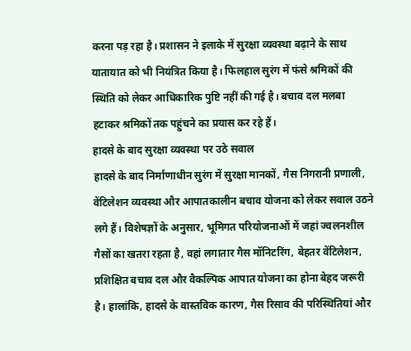करना पड़ रहा है। प्रशासन ने इलाके में सुरक्षा व्यवस्था बढ़ाने के साथ यातायात को भी नियंत्रित किया है। फिलहाल सुरंग में फंसे श्रमिकों की स्थिति को लेकर आधिकारिक पुष्टि नहीं की गई है। बचाव दल मलबा हटाकर श्रमिकों तक पहुंचने का प्रयास कर रहे हैं।
हादसे के बाद सुरक्षा व्यवस्था पर उठे सवाल
हादसे के बाद निर्माणाधीन सुरंग में सुरक्षा मानकों, गैस निगरानी प्रणाली, वेंटिलेशन व्यवस्था और आपातकालीन बचाव योजना को लेकर सवाल उठने लगे हैं। विशेषज्ञों के अनुसार, भूमिगत परियोजनाओं में जहां ज्वलनशील गैसों का खतरा रहता है, वहां लगातार गैस मॉनिटरिंग, बेहतर वेंटिलेशन, प्रशिक्षित बचाव दल और वैकल्पिक आपात योजना का होना बेहद जरूरी है। हालांकि, हादसे के वास्तविक कारण, गैस रिसाव की परिस्थितियां और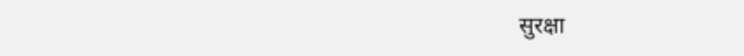सुरक्षा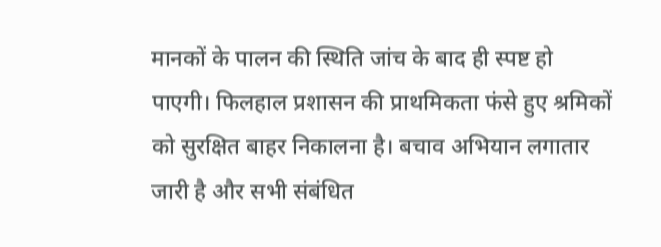मानकों के पालन की स्थिति जांच के बाद ही स्पष्ट हो पाएगी। फिलहाल प्रशासन की प्राथमिकता फंसे हुए श्रमिकों को सुरक्षित बाहर निकालना है। बचाव अभियान लगातार जारी है और सभी संबंधित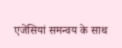एजेंसियां समन्वय के साथ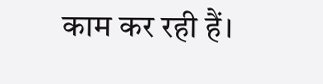काम कर रही हैं।